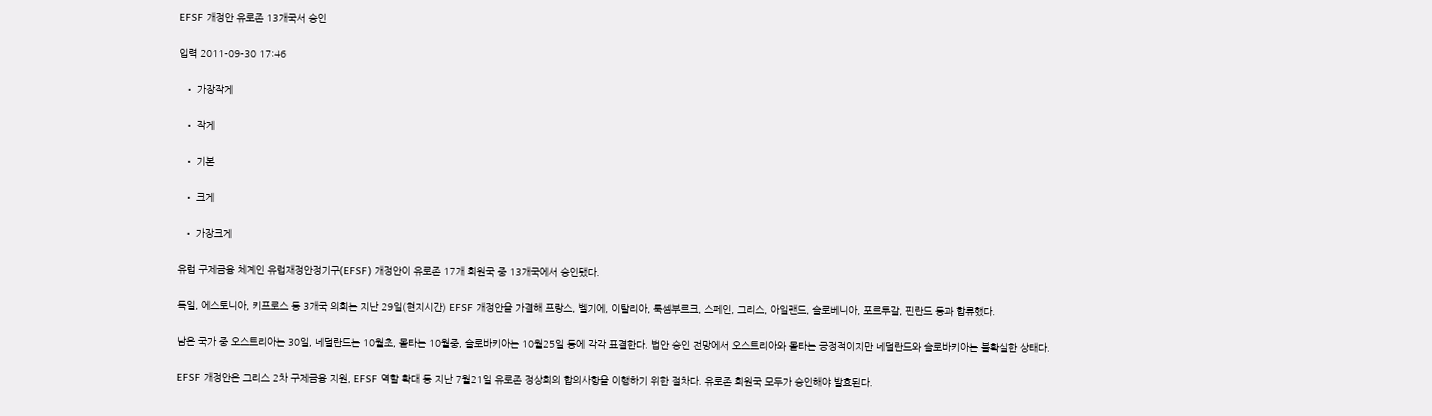EFSF 개정안 유로존 13개국서 승인

입력 2011-09-30 17:46

  • 가장작게

  • 작게

  • 기본

  • 크게

  • 가장크게

유럽 구제금융 체계인 유럽재정안정기구(EFSF) 개정안이 유로존 17개 회원국 중 13개국에서 승인됐다.

독일, 에스토니아, 키프로스 등 3개국 의회는 지난 29일(현지시간) EFSF 개정안을 가결해 프랑스, 벨기에, 이탈리아, 룩셈부르크, 스페인, 그리스, 아일랜드, 슬로베니아, 포르투갈, 핀란드 등과 합류했다.

남은 국가 중 오스트리아는 30일, 네덜란드는 10월초, 몰타는 10월중, 슬로바키아는 10월25일 등에 각각 표결한다. 법안 승인 전망에서 오스트리아와 몰타는 긍정적이지만 네덜란드와 슬로바키아는 불확실한 상태다.

EFSF 개정안은 그리스 2차 구제금융 지원, EFSF 역할 확대 등 지난 7월21일 유로존 정상회의 합의사항을 이행하기 위한 절차다. 유로존 회원국 모두가 승인해야 발효된다.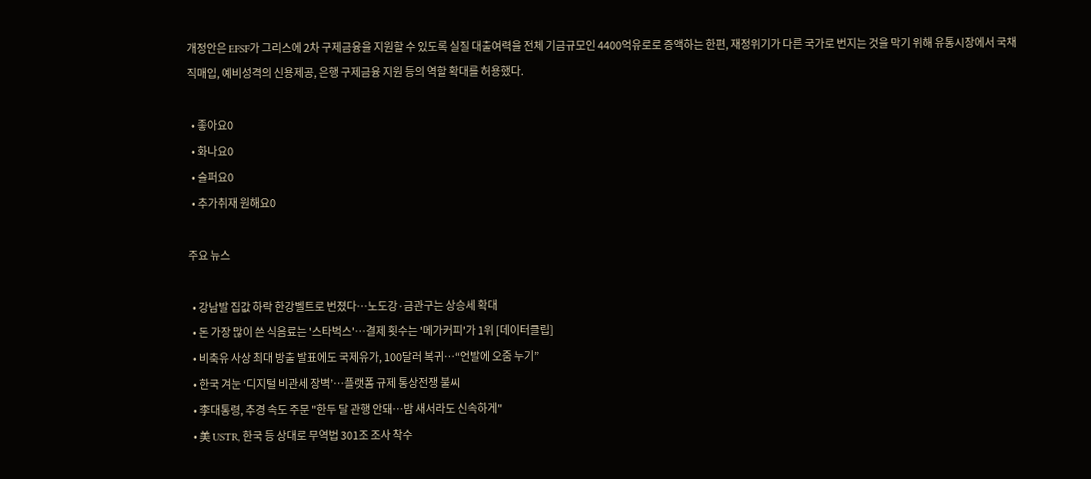개정안은 EFSF가 그리스에 2차 구제금융을 지원할 수 있도록 실질 대출여력을 전체 기금규모인 4400억유로로 증액하는 한편, 재정위기가 다른 국가로 번지는 것을 막기 위해 유통시장에서 국채 직매입, 예비성격의 신용제공, 은행 구제금융 지원 등의 역할 확대를 허용했다.

  • 좋아요0
  • 화나요0
  • 슬퍼요0
  • 추가취재 원해요0

주요 뉴스

  • 강남발 집값 하락 한강벨트로 번졌다⋯노도강·금관구는 상승세 확대
  • 돈 가장 많이 쓴 식음료는 '스타벅스'…결제 횟수는 '메가커피'가 1위 [데이터클립]
  • 비축유 사상 최대 방출 발표에도 국제유가, 100달러 복귀⋯“언발에 오줌 누기”
  • 한국 겨눈 ‘디지털 비관세 장벽’…플랫폼 규제 통상전쟁 불씨
  • 李대통령, 추경 속도 주문 "한두 달 관행 안돼…밤 새서라도 신속하게"
  • 美 USTR, 한국 등 상대로 무역법 301조 조사 착수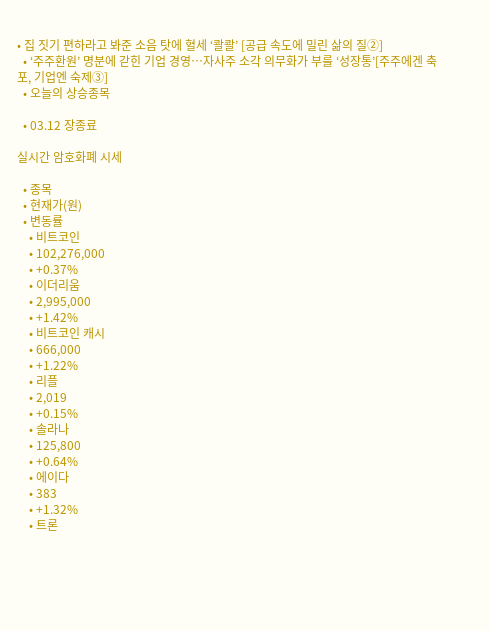• 집 짓기 편하라고 봐준 소음 탓에 혈세 ‘콸콸’ [공급 속도에 밀린 삶의 질②]
  • ‘주주환원’ 명분에 갇힌 기업 경영…자사주 소각 의무화가 부를 ‘성장통’[주주에겐 축포, 기업엔 숙제③]
  • 오늘의 상승종목

  • 03.12 장종료

실시간 암호화폐 시세

  • 종목
  • 현재가(원)
  • 변동률
    • 비트코인
    • 102,276,000
    • +0.37%
    • 이더리움
    • 2,995,000
    • +1.42%
    • 비트코인 캐시
    • 666,000
    • +1.22%
    • 리플
    • 2,019
    • +0.15%
    • 솔라나
    • 125,800
    • +0.64%
    • 에이다
    • 383
    • +1.32%
    • 트론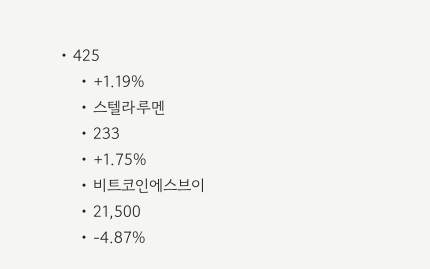• 425
    • +1.19%
    • 스텔라루멘
    • 233
    • +1.75%
    • 비트코인에스브이
    • 21,500
    • -4.87%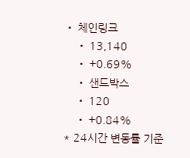• 체인링크
    • 13,140
    • +0.69%
    • 샌드박스
    • 120
    • +0.84%
* 24시간 변동률 기준